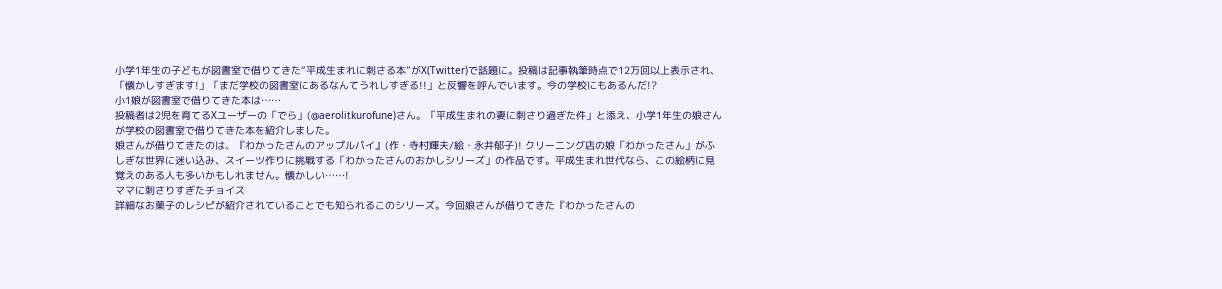小学1年生の子どもが図書室で借りてきた“平成生まれに刺さる本”がX(Twitter)で話題に。投稿は記事執筆時点で12万回以上表示され、「懐かしすぎます!」「まだ学校の図書室にあるなんてうれしすぎる!!」と反響を呼んでいます。今の学校にもあるんだ!?
小1娘が図書室で借りてきた本は……
投稿者は2児を育てるXユーザーの「でら」(@aerolitkurofune)さん。「平成生まれの妻に刺さり過ぎた件」と添え、小学1年生の娘さんが学校の図書室で借りてきた本を紹介しました。
娘さんが借りてきたのは、『わかったさんのアップルパイ』(作・寺村輝夫/絵・永井郁子)! クリーニング店の娘「わかったさん」がふしぎな世界に迷い込み、スイーツ作りに挑戦する「わかったさんのおかしシリーズ」の作品です。平成生まれ世代なら、この絵柄に見覚えのある人も多いかもしれません。懐かしい……!
ママに刺さりすぎたチョイス
詳細なお菓子のレシピが紹介されていることでも知られるこのシリーズ。今回娘さんが借りてきた『わかったさんの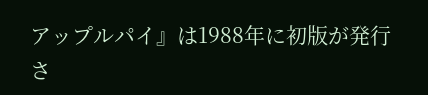アップルパイ』は1988年に初版が発行さ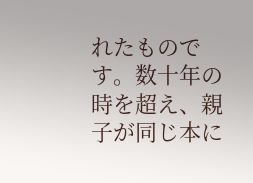れたものです。数十年の時を超え、親子が同じ本に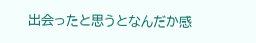出会ったと思うとなんだか感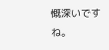慨深いですね。